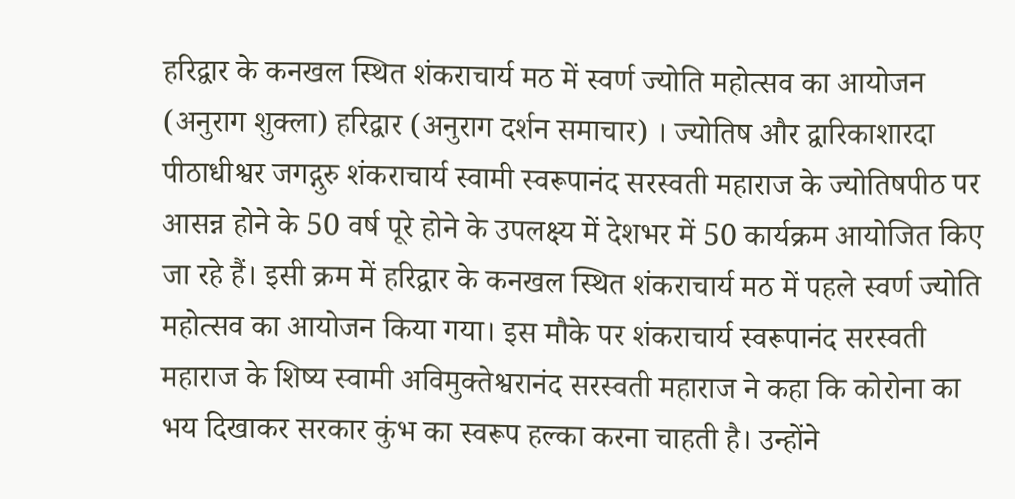हरिद्वार के कनखल स्थित शंकराचार्य मठ में स्वर्ण ज्योति महोत्सव का आयोजन
(अनुराग शुक्ला) हरिद्वार (अनुराग दर्शन समाचार) । ज्योतिष और द्वारिकाशारदा पीठाधीश्वर जगद्गुरु शंकराचार्य स्वामी स्वरूपानंद सरस्वती महाराज के ज्योतिषपीठ पर आसन्न होने के 50 वर्ष पूरे होने के उपलक्ष्य में देशभर में 50 कार्यक्रम आयोजित किए जा रहे हैं। इसी क्रम में हरिद्वार के कनखल स्थित शंकराचार्य मठ में पहले स्वर्ण ज्योति महोत्सव का आयोजन किया गया। इस मौके पर शंकराचार्य स्वरूपानंद सरस्वती महाराज के शिष्य स्वामी अविमुक्तेश्वरानंद सरस्वती महाराज ने कहा कि कोरोना का भय दिखाकर सरकार कुंभ का स्वरूप हल्का करना चाहती है। उन्होंने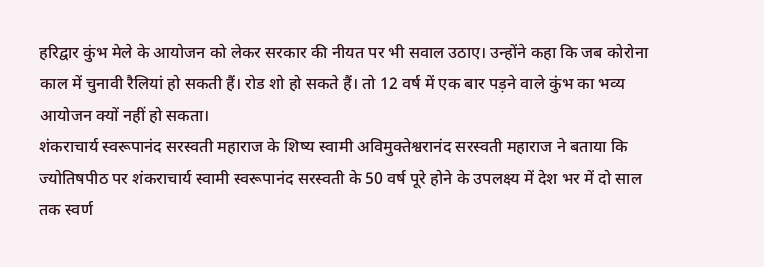हरिद्वार कुंभ मेले के आयोजन को लेकर सरकार की नीयत पर भी सवाल उठाए। उन्होंने कहा कि जब कोरोना काल में चुनावी रैलियां हो सकती हैं। रोड शो हो सकते हैं। तो 12 वर्ष में एक बार पड़ने वाले कुंभ का भव्य आयोजन क्यों नहीं हो सकता।
शंकराचार्य स्वरूपानंद सरस्वती महाराज के शिष्य स्वामी अविमुक्तेश्वरानंद सरस्वती महाराज ने बताया कि ज्योतिषपीठ पर शंकराचार्य स्वामी स्वरूपानंद सरस्वती के 50 वर्ष पूरे होने के उपलक्ष्य में देश भर में दो साल तक स्वर्ण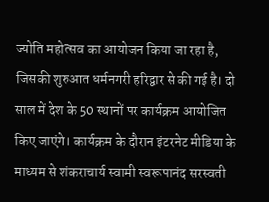ज्योति महोत्सव का आयोजन किया जा रहा है, जिसकी शुरुआत धर्मनगरी हरिद्वार से की गई है। दो साल में देश के 50 स्थानों पर कार्यक्रम आयोजित किए जाएंगे। कार्यक्रम के दौरान इंटरनेट मीडिया के माध्यम से शंकराचार्य स्वामी स्वरूपानंद सरस्वती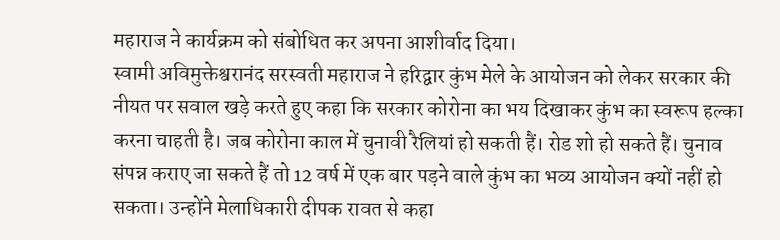महाराज ने कार्यक्रम को संबोधित कर अपना आशीर्वाद दिया।
स्वामी अविमुक्तेश्वरानंद सरस्वती महाराज ने हरिद्वार कुंभ मेले के आयोजन को लेकर सरकार की नीयत पर सवाल खड़े करते हुए कहा कि सरकार कोरोना का भय दिखाकर कुंभ का स्वरूप हल्का करना चाहती है। जब कोरोना काल में चुनावी रैलियां हो सकती हैं। रोड शो हो सकते हैं। चुनाव संपन्न कराए जा सकते हैं तो 12 वर्ष में एक बार पड़ने वाले कुंभ का भव्य आयोजन क्यों नहीं हो सकता। उन्होंने मेलाधिकारी दीपक रावत से कहा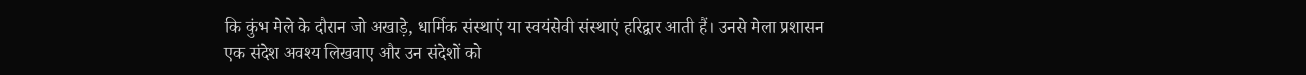कि कुंभ मेले के दौरान जो अखाड़े, धार्मिक संस्थाएं या स्वयंसेवी संस्थाएं हरिद्वार आती हैं। उनसे मेला प्रशासन एक संदेश अवश्य लिखवाए और उन संदेशों को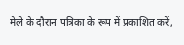मेले के दौरान पत्रिका के रूप में प्रकाशित करें,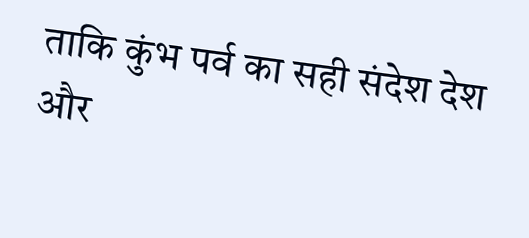ताकि कुंभ पर्व का सही संदेश देश और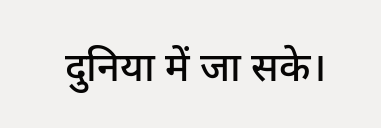दुनिया में जा सके।